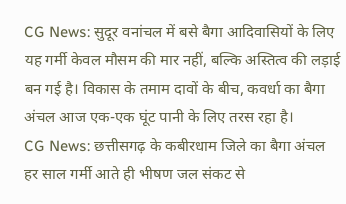CG News: सुदूर वनांचल में बसे बैगा आदिवासियों के लिए यह गर्मी केवल मौसम की मार नहीं, बल्कि अस्तित्व की लड़ाई बन गई है। विकास के तमाम दावों के बीच, कवर्धा का बैगा अंचल आज एक-एक घूंट पानी के लिए तरस रहा है।
CG News: छत्तीसगढ़ के कबीरधाम जिले का बैगा अंचल हर साल गर्मी आते ही भीषण जल संकट से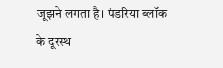जूझने लगता है। पंडरिया ब्लॉक के दूरस्थ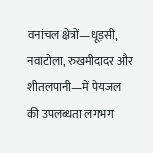वनांचल क्षेत्रों—धूड़सी, नवाटोला, रुखमीदादर और शीतलपानी—में पेयजल की उपलब्धता लगभग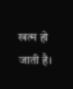खत्म हो जाती है।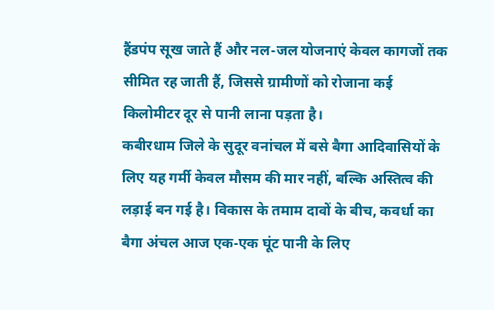हैंडपंप सूख जाते हैं और नल-जल योजनाएं केवल कागजों तक सीमित रह जाती हैं, जिससे ग्रामीणों को रोजाना कई किलोमीटर दूर से पानी लाना पड़ता है।
कबीरधाम जिले के सुदूर वनांचल में बसे बैगा आदिवासियों के लिए यह गर्मी केवल मौसम की मार नहीं, बल्कि अस्तित्व की लड़ाई बन गई है। विकास के तमाम दावों के बीच, कवर्धा का बैगा अंचल आज एक-एक घूंट पानी के लिए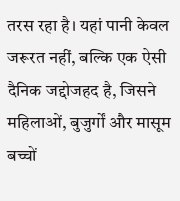तरस रहा है। यहां पानी केवल जरूरत नहीं, बल्कि एक ऐसी दैनिक जद्दोजहद है, जिसने महिलाओं, बुजुर्गों और मासूम बच्चों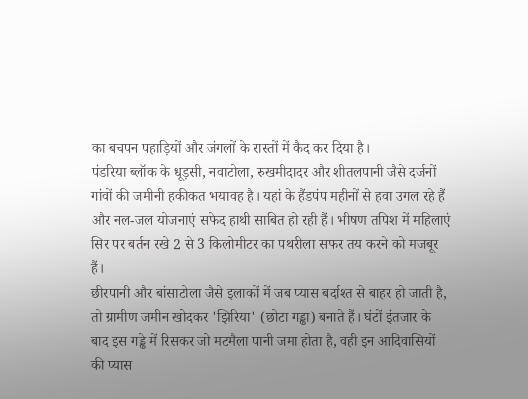का बचपन पहाड़ियों और जंगलों के रास्तों में कैद कर दिया है।
पंडरिया ब्लॉक के धूड़सी, नवाटोला, रुखमीदादर और शीतलपानी जैसे दर्जनों गांवों की जमीनी हकीकत भयावह है। यहां के हैंडपंप महीनों से हवा उगल रहे हैं और नल-जल योजनाएं सफेद हाथी साबित हो रही हैं। भीषण तपिश में महिलाएं सिर पर बर्तन रखे 2 से 3 किलोमीटर का पथरीला सफर तय करने को मजबूर हैं।
छीरपानी और बांसाटोला जैसे इलाकों में जब प्यास बर्दाश्त से बाहर हो जाती है, तो ग्रामीण जमीन खोदकर 'झिरिया' (छोटा गड्ढा) बनाते हैं। घंटों इंतजार के बाद इस गड्ढे में रिसकर जो मटमैला पानी जमा होता है, वही इन आदिवासियों की प्यास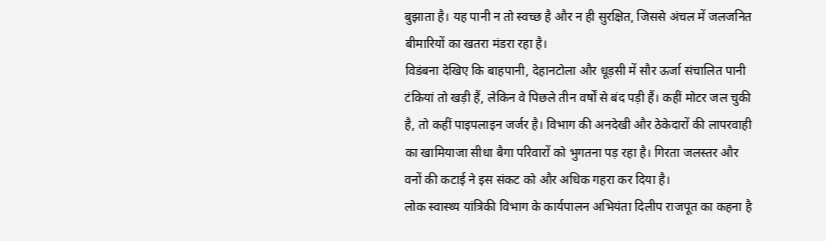बुझाता है। यह पानी न तो स्वच्छ है और न ही सुरक्षित, जिससे अंचल में जलजनित बीमारियों का खतरा मंडरा रहा है।
विडंबना देखिए कि बाहपानी, देहानटोला और धूड़सी में सौर ऊर्जा संचालित पानी टंकियां तो खड़ी हैं, लेकिन वे पिछले तीन वर्षों से बंद पड़ी हैं। कहीं मोटर जल चुकी है, तो कहीं पाइपलाइन जर्जर है। विभाग की अनदेखी और ठेकेदारों की लापरवाही का खामियाजा सीधा बैगा परिवारों को भुगतना पड़ रहा है। गिरता जलस्तर और वनों की कटाई ने इस संकट को और अधिक गहरा कर दिया है।
लोक स्वास्थ्य यांत्रिकी विभाग के कार्यपालन अभियंता दिलीप राजपूत का कहना है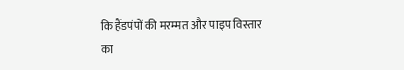कि हैंडपंपों की मरम्मत और पाइप विस्तार का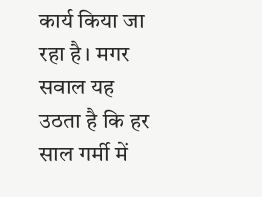कार्य किया जा रहा है। मगर सवाल यह उठता है कि हर साल गर्मी में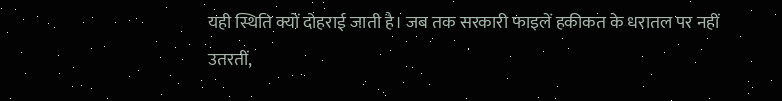यही स्थिति क्यों दोहराई जाती है। जब तक सरकारी फाइलें हकीकत के धरातल पर नहीं उतरतीं,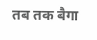तब तक बैगा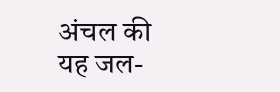अंचल की यह जल-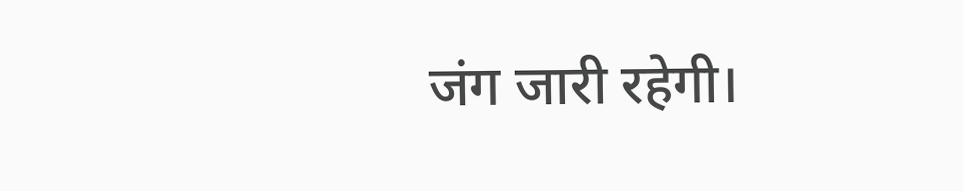जंग जारी रहेगी।